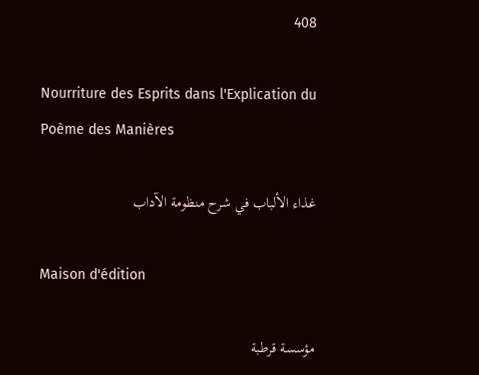408

Nourriture des Esprits dans l'Explication du Poème des Manières

غذاء الألباب في شرح منظومة الآداب

Maison d'édition

مؤسسة قرطبة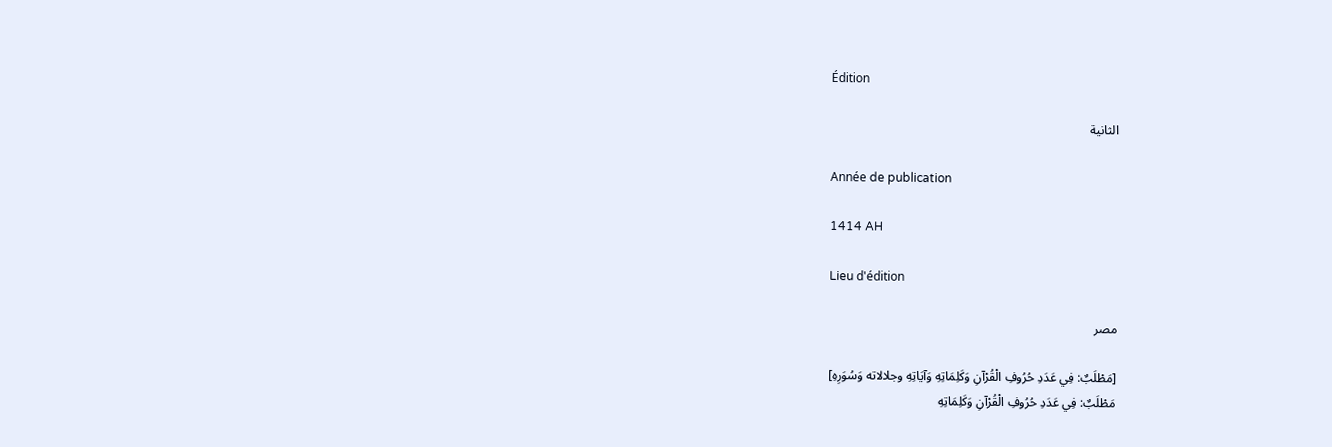Édition

الثانية

Année de publication

1414 AH

Lieu d'édition

مصر

[مَطْلَبٌ: فِي عَدَدِ حُرُوفِ الْقُرْآنِ وَكَلِمَاتِهِ وَآيَاتِهِ وجلالاته وَسُوَرِهِ]
مَطْلَبٌ: فِي عَدَدِ حُرُوفِ الْقُرْآنِ وَكَلِمَاتِهِ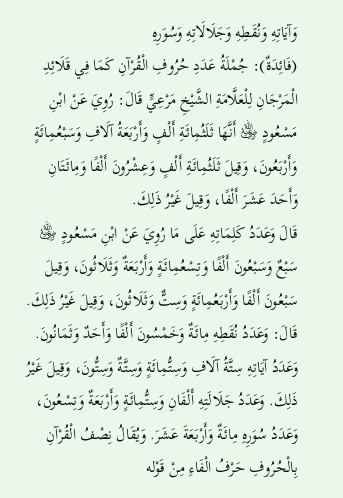وَآيَاتِهِ وَنُقَطِهِ وَجَلَالَاتِهِ وَسُوَرِهِ
(فَائِدَةٌ): جُمْلَةُ عَدَدِ حُرُوفِ الْقُرْآنِ كَمَا فِي قَلَائِدِ الْمَرْجَانِ لِلْعَلَّامَةِ الشَّيْخِ مَرْعِيٍّ قَالَ: رُوِيَ عَنْ ابْنِ مَسْعُودٍ ﵁ أَنَّهَا ثَلَثُمِائَةِ أَلْفٍ وَأَرْبَعَةُ آلَافِ وَسَبْعُمِائَةٍ وَأَرْبَعُونَ، وَقِيلَ ثَلَثُمِائَةِ أَلْفٍ وَعِشْرُونَ أَلْفًا وَمِائَتَانِ وَأَحَدَ عَشَرَ أَلْفًا، وَقِيلَ غَيْرُ ذَلِكَ.
قَالَ وَعَدَدُ كَلِمَاتِهِ عَلَى مَا رُوِيَ عَنْ ابْنِ مَسْعُودٍ ﵁ سَبْعٌ وَسَبْعُونَ أَلْفًا وَتِسْعُمِائَةٍ وَأَرْبَعَةٌ وَثَلَاثُونَ، وَقِيلَ سَبْعُونَ أَلْفًا وَأَرْبَعُمِائَةٍ وَسِتٌّ وَثَلَاثُونَ، وَقِيلَ غَيْرُ ذَلِكَ. قَالَ: وَعَدَدُ نُقَطِهِ مِائَةٌ وَخَمْسُونَ أَلْفًا وَأَحَدٌ وَثَمَانُونَ. وَعَدَدُ آيَاتِهِ سِتَّةُ آلَافِ وَسِتُّمِائَةٍ وَسِتَّةٌ وَسِتُّونَ، وَقِيلَ غَيْرُ ذَلِكَ. وَعَدَدُ جَلَالَتِهِ أَلْفَانِ وَسِتُّمِائَةٍ وَأَرْبَعَةٌ وَتِسْعُونَ، وَعَدَدُ سُوَرِهِ مِائَةٌ وَأَرْبَعَةَ عَشَرَ. وَيُقَالُ نِصْفُ الْقُرْآنِ بِالْحُرُوفِ حَرْفُ الْفَاءِ مِنْ قَوْله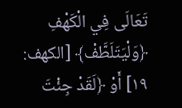تَعَالَى فِي الْكَهْفِ ﴿وَلْيَتَلَطَّفْ﴾ [الكهف: ١٩] أَوْ ﴿لَقَدْ جِئْتَ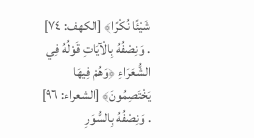شَيْئًا نُكْرًا﴾ [الكهف: ٧٤] . وَنِصْفُهُ بِالْآيَاتِ قَوْلُهُ فِي الشُّعَرَاءِ ﴿وَهُمْ فِيهَا يَخْتَصِمُونَ﴾ [الشعراء: ٩٦] . وَنِصْفُهُ بِالسُّوَرِ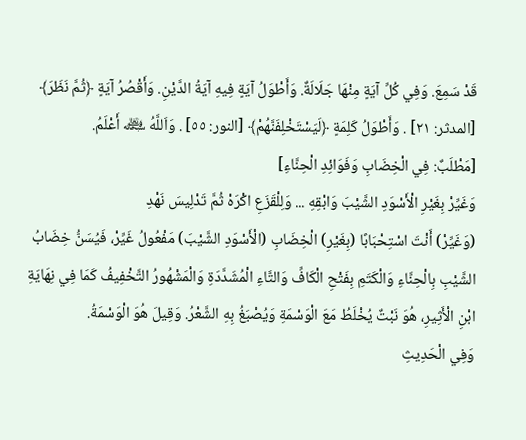قَدْ سَمِعَ. وَفِي كُلِّ آيَةٍ مِنْهَا جَلَالَةٌ. وَأَطْوَلُ آيَةٍ فِيهِ آيَةُ الدَّيْنِ. وَأَقْصُرُ آيَةٍ ﴿ثُمَّ نَظَرَ﴾ [المدثر: ٢١] . وَأَطْوَلُ كَلِمَةٍ ﴿لَيَسْتَخْلِفَنَّهُمْ﴾ [النور: ٥٥] . وَاَللَّهُ ﷾ أَعْلَمُ.
[مَطْلَبٌ: فِي الْخِضَابِ وَفَوَائِدِ الْحِنَّاءِ]
وَغَيِّرْ بِغَيْرِ الْأَسْوَدِ الشَّيْبَ وَابْقِهِ ... وَلِلْقَزَعِ اكْرَهْ ثُمَّ تَدْلِيسَ نَهْدِ
(وَغَيِّرْ) أَنْتَ اسْتِحْبَابًا (بِغَيْرِ) الْخِضَابِ (الْأَسْوَدِ الشَّيْبَ) مَفْعُولُ غَيِّرْ، فَيُسَنُّ خِضَابُ الشَّيْبِ بِالْحِنَّاءِ وَالْكَتَمِ بِفَتْحِ الْكَافِّ وَالتَّاءِ الْمُشَدَّدَةِ وَالْمَشْهُورُ التَّخْفِيفُ كَمَا فِي نِهَايَةِ ابْنِ الْأَثِيرِ، هُوَ نَبْتٌ يُخْلَطُ مَعَ الْوَسْمَةِ وَيُصْبَغُ بِهِ الشَّعْرُ. وَقِيلَ هُوَ الْوَسْمَةُ.
وَفِي الْحَدِيثِ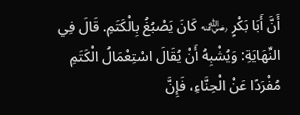أَنَّ أَبَا بَكْرٍ ﵁ كَانَ يَصْبُغُ بِالْكَتَمِ. قَالَ فِي النِّهَايَةِ: وَيُشْبِهُ أَنْ يُقَالَ اسْتِعْمَالُ الْكَتَمِ مُفْرَدًا عَنْ الْحِنَّاءِ، فَإِنَّ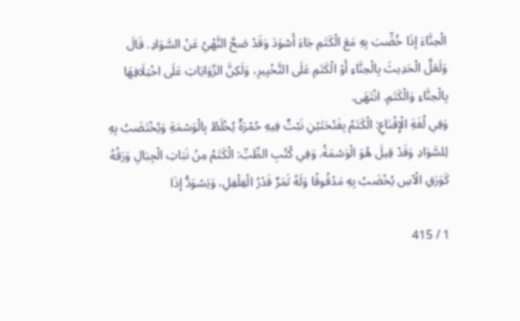الْحِنَّاءَ إذَا خُضِّبَ بِهِ مَعَ الْكَتَمِ جَاءَ أَسْوَدَ وَقَدْ صَحَّ النَّهْيُ عَنْ السَّوَادِ. قَالَ وَلَعَلَّ الْحَدِيثَ بِالْحِنَّاءِ أَوْ الْكَتَمِ عَلَى التَّخْيِيرِ، وَلَكِنَّ الرِّوَايَاتِ عَلَى اخْتِلَافِهَا بِالْحِنَّاءِ وَالْكَتَمِ. انْتَهَى.
وَفِي لُغَةِ الْإِقْنَاعِ: الْكَتَمُ بِفَتْحَتَيْنِ نَبْتٌ فِيهِ حُمْرَةٌ يُخْلَطُ بِالْوَسْمَةِ وَيُخْتَضَبُ بِهِ لِلسَّوَادِ وَقَدْ قِيلَ هُوَ الْوَسْمَةُ. وَفِي كُتُبِ الطِّبِّ: الْكَتَمُ مِنْ نَبَاتِ الْجِبَالِ وَرَقُهُ كَوَرَقِ الْآسِ يُخْضَبُ بِهِ مَدْقُوقًا وَلَهُ ثَمَرٌ قَدْرُ الْفِلْفِلِ، وَيَسْوَدُّ إذَا

1 / 415